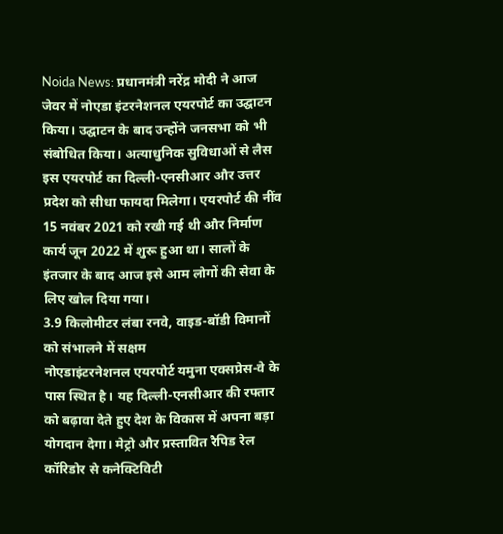Noida News: प्रधानमंत्री नरेंद्र मोदी ने आज जेवर में नोएडा इंटरनेशनल एयरपोर्ट का उद्घाटन किया। उद्घाटन के बाद उन्होंने जनसभा को भी संबोधित किया। अत्याधुनिक सुविधाओं से लैस इस एयरपोर्ट का दिल्ली-एनसीआर और उत्तर प्रदेश को सीधा फायदा मिलेगा। एयरपोर्ट की नींव 15 नवंबर 2021 को रखी गई थी और निर्माण कार्य जून 2022 में शुरू हुआ था। सालों के इंतजार के बाद आज इसे आम लोगों की सेवा के लिए खोल दिया गया।
3.9 किलोमीटर लंबा रनवे, वाइड-बॉडी विमानों को संभालने में सक्षम
नोएडाइंटरनेशनल एयरपोर्ट यमुना एक्सप्रेस-वे के पास स्थित है। यह दिल्ली-एनसीआर की रफ्तार को बढ़ावा देते हुए देश के विकास में अपना बड़ा योगदान देगा। मेट्रो और प्रस्तावित रैपिड रेल कॉरिडोर से कनेक्टिविटी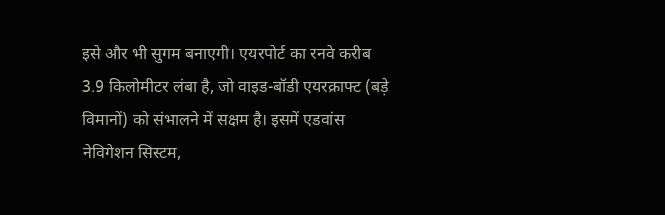इसे और भी सुगम बनाएगी। एयरपोर्ट का रनवे करीब 3.9 किलोमीटर लंबा है, जो वाइड-बॉडी एयरक्राफ्ट (बड़े विमानों) को संभालने में सक्षम है। इसमें एडवांस नेविगेशन सिस्टम,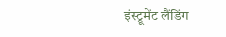इंस्ट्रूमेंट लैंडिंग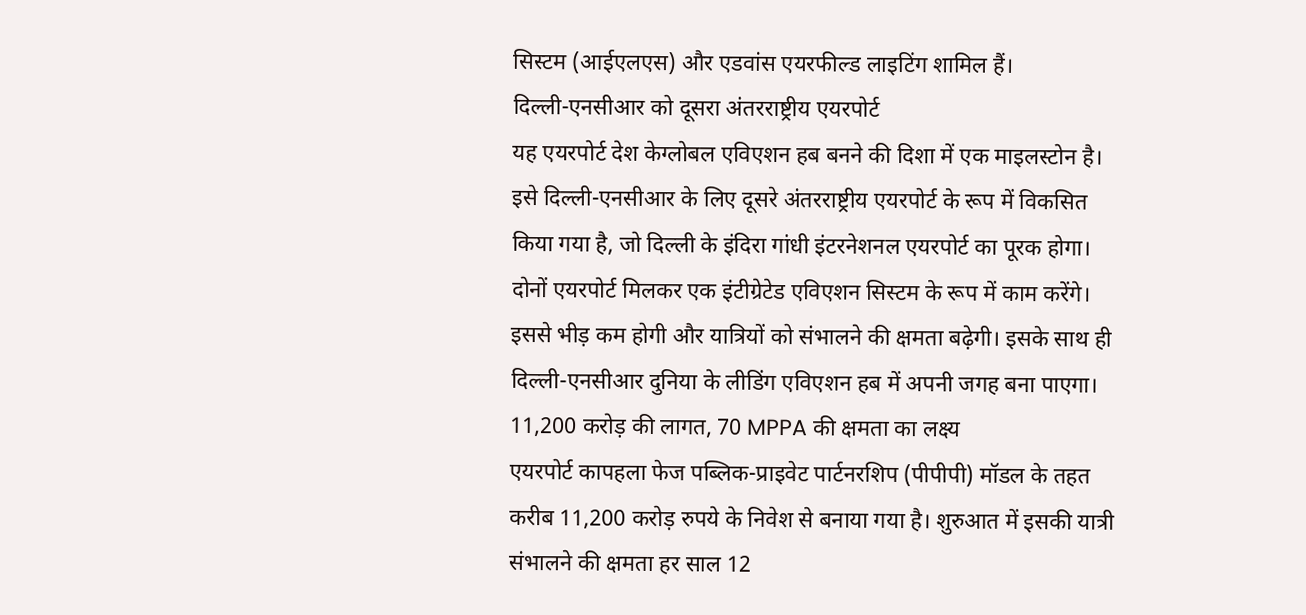सिस्टम (आईएलएस) और एडवांस एयरफील्ड लाइटिंग शामिल हैं।
दिल्ली-एनसीआर को दूसरा अंतरराष्ट्रीय एयरपोर्ट
यह एयरपोर्ट देश केग्लोबल एविएशन हब बनने की दिशा में एक माइलस्टोन है। इसे दिल्ली-एनसीआर के लिए दूसरे अंतरराष्ट्रीय एयरपोर्ट के रूप में विकसित किया गया है, जो दिल्ली के इंदिरा गांधी इंटरनेशनल एयरपोर्ट का पूरक होगा। दोनों एयरपोर्ट मिलकर एक इंटीग्रेटेड एविएशन सिस्टम के रूप में काम करेंगे। इससे भीड़ कम होगी और यात्रियों को संभालने की क्षमता बढ़ेगी। इसके साथ ही दिल्ली-एनसीआर दुनिया के लीडिंग एविएशन हब में अपनी जगह बना पाएगा।
11,200 करोड़ की लागत, 70 MPPA की क्षमता का लक्ष्य
एयरपोर्ट कापहला फेज पब्लिक-प्राइवेट पार्टनरशिप (पीपीपी) मॉडल के तहत करीब 11,200 करोड़ रुपये के निवेश से बनाया गया है। शुरुआत में इसकी यात्री संभालने की क्षमता हर साल 12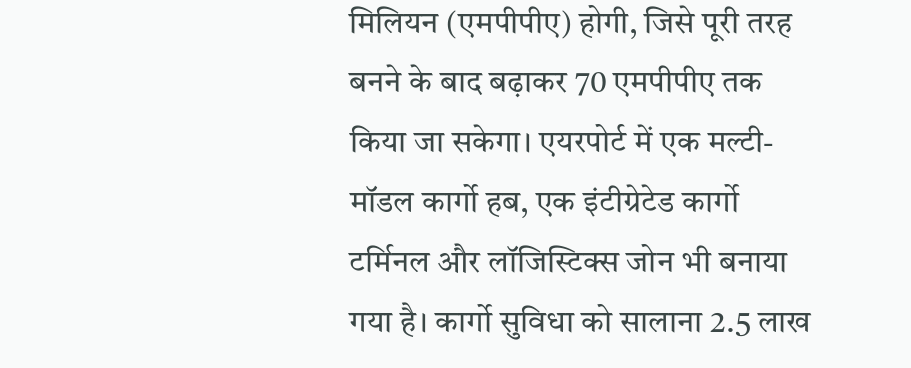मिलियन (एमपीपीए) होगी, जिसे पूरी तरह बनने के बाद बढ़ाकर 70 एमपीपीए तक किया जा सकेगा। एयरपोर्ट में एक मल्टी-मॉडल कार्गो हब, एक इंटीग्रेटेड कार्गो टर्मिनल और लॉजिस्टिक्स जोन भी बनाया गया है। कार्गो सुविधा को सालाना 2.5 लाख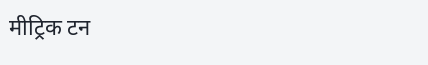मीट्रिक टन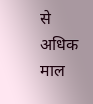से अधिक माल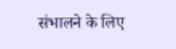संभालने के लिए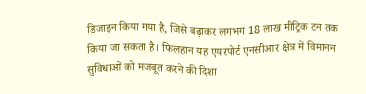डिजाइन किया गया है, जिसे बढ़ाकर लगभग 18 लाख मीट्रिक टन तक किया जा सकता है। फिलहान यह एयरपोर्ट एनसीआर क्षेत्र में विमानन सुविधाओं को मजबूत करने की दिशा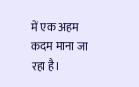में एक अहम कदम माना जा रहा है।